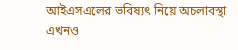আইএসএলের ভবিষ্যৎ নিয়ে অচলাবস্থা এখনও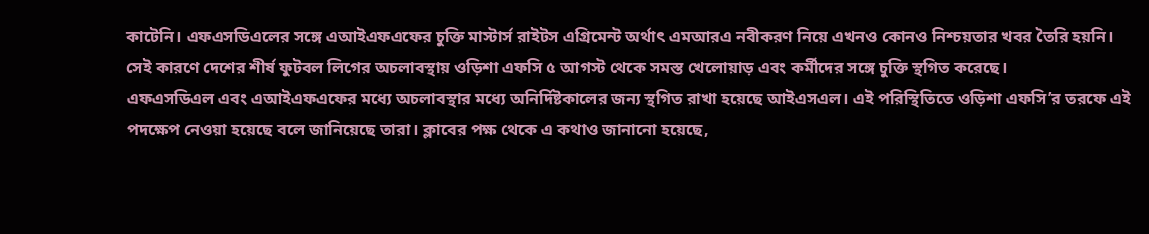কাটেনি। এফএসডিএলের সঙ্গে এআইএফএফের চুক্তি মাস্টার্স রাইটস এগ্রিমেন্ট অর্থাৎ এমআরএ নবীকরণ নিয়ে এখনও কোনও নিশ্চয়তার খবর তৈরি হয়নি।
সেই কারণে দেশের শীর্ষ ফুটবল লিগের অচলাবস্থায় ওড়িশা এফসি ৫ আগস্ট থেকে সমস্ত খেলোয়াড় এবং কর্মীদের সঙ্গে চুক্তি স্থগিত করেছে।
এফএসডিএল এবং এআইএফএফের মধ্যে অচলাবস্থার মধ্যে অনির্দিষ্টকালের জন্য স্থগিত রাখা হয়েছে আইএসএল। এই পরিস্থিতিতে ওড়িশা এফসি’র তরফে এই পদক্ষেপ নেওয়া হয়েছে বলে জানিয়েছে তারা। ক্লাবের পক্ষ থেকে এ কথাও জানানো হয়েছে,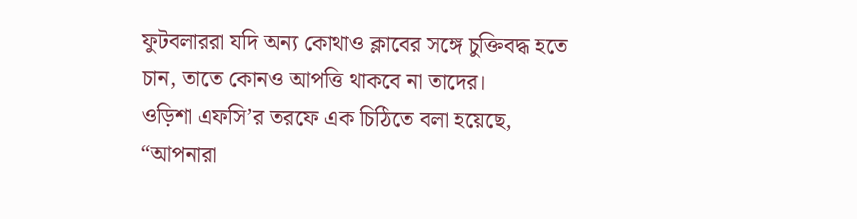ফুটবলাররা যদি অন্য কোথাও ক্লাবের সঙ্গে চুক্তিবদ্ধ হতে চান, তাতে কোনও আপত্তি থাকবে না তাদের।
ওড়িশা এফসি’র তরফে এক চিঠিতে বলা হয়েছে, “আপনারা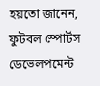হয়তো জানেন, ফুটবল স্পোর্টস ডেভেলপমেন্ট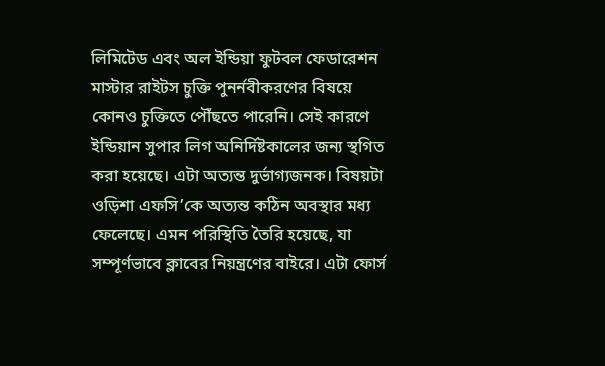লিমিটেড এবং অল ইন্ডিয়া ফুটবল ফেডারেশন মাস্টার রাইটস চুক্তি পুনর্নবীকরণের বিষয়ে কোনও চুক্তিতে পৌঁছতে পারেনি। সেই কারণে ইন্ডিয়ান সুপার লিগ অনির্দিষ্টকালের জন্য স্থগিত করা হয়েছে। এটা অত্যন্ত দুর্ভাগ্যজনক। বিষয়টা ওড়িশা এফসি’কে অত্যন্ত কঠিন অবস্থার মধ্য ফেলেছে। এমন পরিস্থিতি তৈরি হয়েছে, যা সম্পূর্ণভাবে ক্লাবের নিয়ন্ত্রণের বাইরে। এটা ফোর্স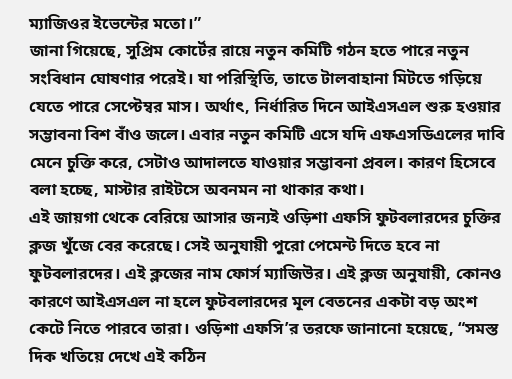ম্যাজিওর ইভেন্টের মতো।”
জানা গিয়েছে, সুপ্রিম কোর্টের রায়ে নতুন কমিটি গঠন হতে পারে নতুন সংবিধান ঘোষণার পরেই। যা পরিস্থিতি, তাতে টালবাহানা মিটতে গড়িয়ে যেতে পারে সেপ্টেম্বর মাস। অর্থাৎ, নির্ধারিত দিনে আইএসএল শুরু হওয়ার সম্ভাবনা বিশ বাঁও জলে। এবার নতুন কমিটি এসে যদি এফএসডিএলের দাবি মেনে চুক্তি করে, সেটাও আদালতে যাওয়ার সম্ভাবনা প্রবল। কারণ হিসেবে বলা হচ্ছে, মাস্টার রাইটসে অবনমন না থাকার কথা।
এই জায়গা থেকে বেরিয়ে আসার জন্যই ওড়িশা এফসি ফুটবলারদের চুক্তির ক্লজ খুঁজে বের করেছে। সেই অনুযায়ী পুরো পেমেন্ট দিতে হবে না ফুটবলারদের। এই ক্লজের নাম ফোর্স ম্যাজিউর। এই ক্লজ অনুযায়ী, কোনও কারণে আইএসএল না হলে ফুটবলারদের মূল বেতনের একটা বড় অংশ কেটে নিতে পারবে তারা। ওড়িশা এফসি’র তরফে জানানো হয়েছে, “সমস্ত দিক খতিয়ে দেখে এই কঠিন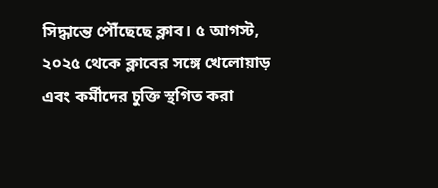সিদ্ধান্তে পৌঁছেছে ক্লাব। ৫ আগস্ট, ২০২৫ থেকে ক্লাবের সঙ্গে খেলোয়াড় এবং কর্মীদের চুক্তি স্থগিত করা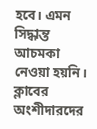হবে। এমন সিদ্ধান্ত আচমকা নেওয়া হয়নি। ক্লাবের অংশীদারদের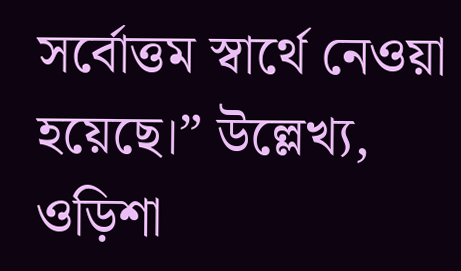সর্বোত্তম স্বার্থে নেওয়া হয়েছে।” উল্লেখ্য, ওড়িশা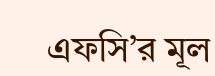এফসি’র মূল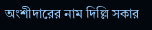অংশীদারের নাম দিল্লি সকার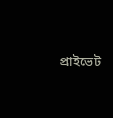প্রাইভেট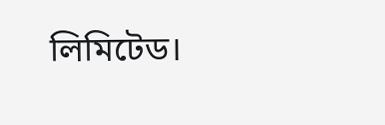লিমিটেড।